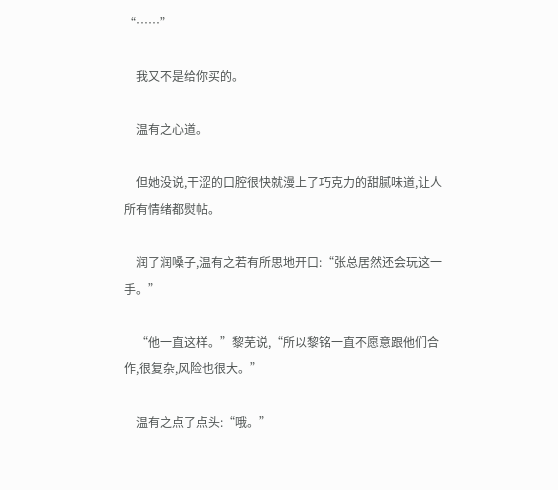“……”

    我又不是给你买的。

    温有之心道。

    但她没说,干涩的口腔很快就漫上了巧克力的甜腻味道,让人所有情绪都熨帖。

    润了润嗓子,温有之若有所思地开口:“张总居然还会玩这一手。”

    “他一直这样。”黎芜说,“所以黎铭一直不愿意跟他们合作,很复杂,风险也很大。”

    温有之点了点头:“哦。”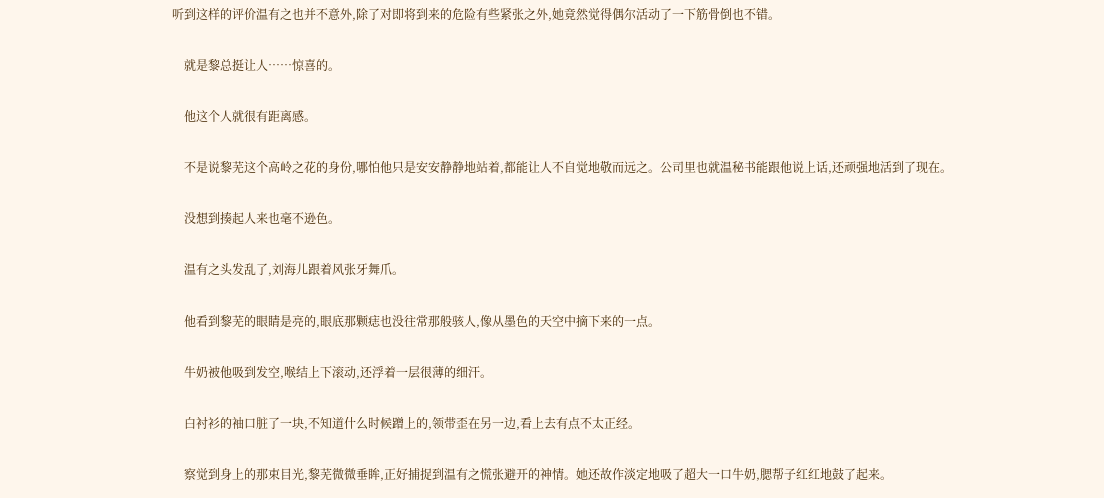听到这样的评价温有之也并不意外,除了对即将到来的危险有些紧张之外,她竟然觉得偶尔活动了一下筋骨倒也不错。

    就是黎总挺让人……惊喜的。

    他这个人就很有距离感。

    不是说黎芜这个高岭之花的身份,哪怕他只是安安静静地站着,都能让人不自觉地敬而远之。公司里也就温秘书能跟他说上话,还顽强地活到了现在。

    没想到揍起人来也毫不逊色。

    温有之头发乱了,刘海儿跟着风张牙舞爪。

    他看到黎芜的眼睛是亮的,眼底那颗痣也没往常那般骇人,像从墨色的天空中摘下来的一点。

    牛奶被他吸到发空,喉结上下滚动,还浮着一层很薄的细汗。

    白衬衫的袖口脏了一块,不知道什么时候蹭上的,领带歪在另一边,看上去有点不太正经。

    察觉到身上的那束目光,黎芜微微垂眸,正好捕捉到温有之慌张避开的神情。她还故作淡定地吸了超大一口牛奶,腮帮子红红地鼓了起来。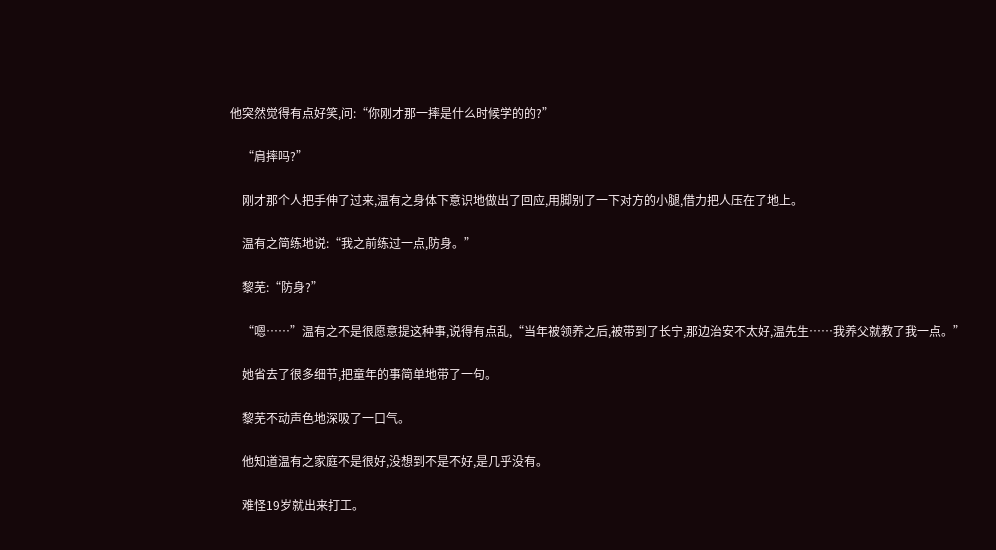他突然觉得有点好笑,问:“你刚才那一摔是什么时候学的的?”

    “肩摔吗?”

    刚才那个人把手伸了过来,温有之身体下意识地做出了回应,用脚别了一下对方的小腿,借力把人压在了地上。

    温有之简练地说:“我之前练过一点,防身。”

    黎芜:“防身?”

    “嗯……”温有之不是很愿意提这种事,说得有点乱,“当年被领养之后,被带到了长宁,那边治安不太好,温先生……我养父就教了我一点。”

    她省去了很多细节,把童年的事简单地带了一句。

    黎芜不动声色地深吸了一口气。

    他知道温有之家庭不是很好,没想到不是不好,是几乎没有。

    难怪19岁就出来打工。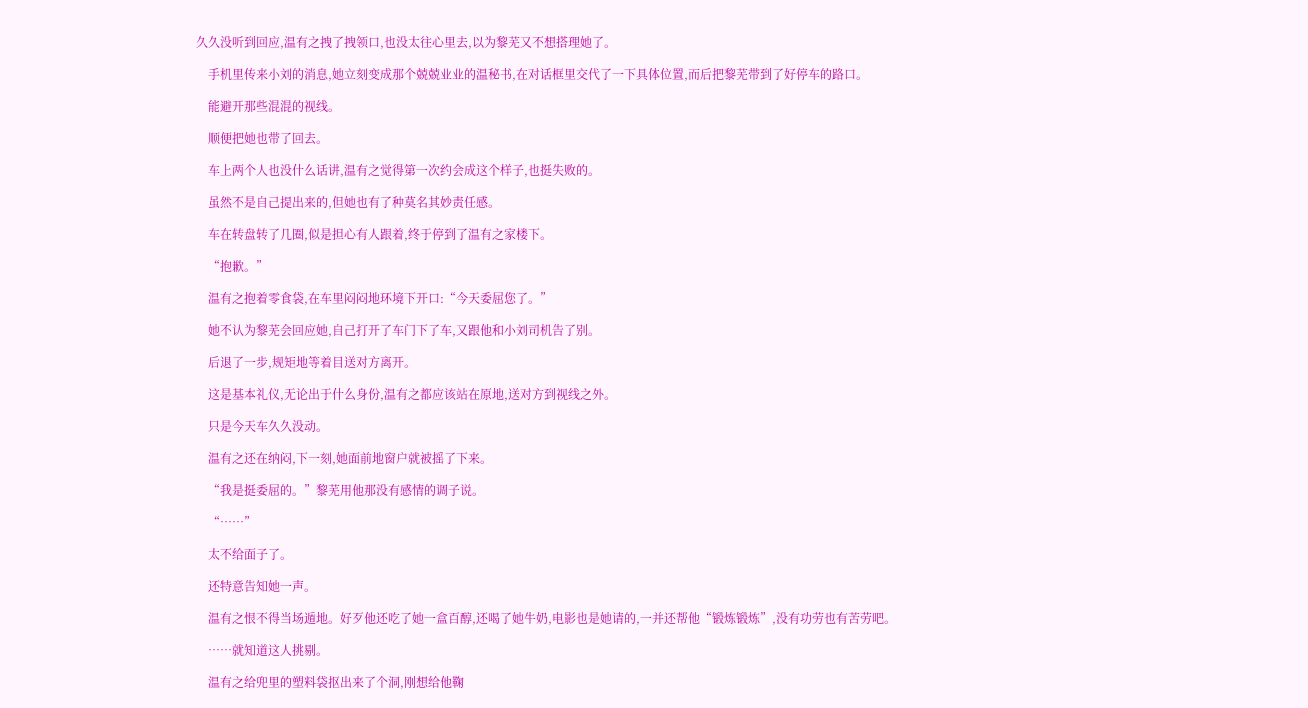久久没听到回应,温有之拽了拽领口,也没太往心里去,以为黎芜又不想搭理她了。

    手机里传来小刘的消息,她立刻变成那个兢兢业业的温秘书,在对话框里交代了一下具体位置,而后把黎芜带到了好停车的路口。

    能避开那些混混的视线。

    顺便把她也带了回去。

    车上两个人也没什么话讲,温有之觉得第一次约会成这个样子,也挺失败的。

    虽然不是自己提出来的,但她也有了种莫名其妙责任感。

    车在转盘转了几圈,似是担心有人跟着,终于停到了温有之家楼下。

    “抱歉。”

    温有之抱着零食袋,在车里闷闷地环境下开口:“今天委屈您了。”

    她不认为黎芜会回应她,自己打开了车门下了车,又跟他和小刘司机告了别。

    后退了一步,规矩地等着目送对方离开。

    这是基本礼仪,无论出于什么身份,温有之都应该站在原地,送对方到视线之外。

    只是今天车久久没动。

    温有之还在纳闷,下一刻,她面前地窗户就被摇了下来。

    “我是挺委屈的。”黎芜用他那没有感情的调子说。

    “……”

    太不给面子了。

    还特意告知她一声。

    温有之恨不得当场遁地。好歹他还吃了她一盒百醇,还喝了她牛奶,电影也是她请的,一并还帮他“锻炼锻炼”,没有功劳也有苦劳吧。

    ……就知道这人挑剔。

    温有之给兜里的塑料袋抠出来了个洞,刚想给他鞠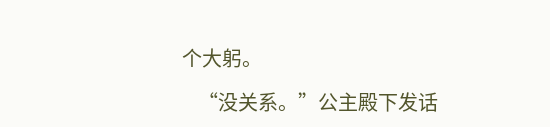个大躬。

    “没关系。”公主殿下发话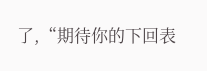了,“期待你的下回表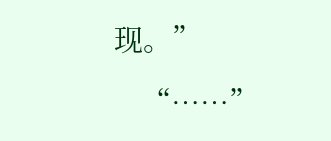现。”

    “……”